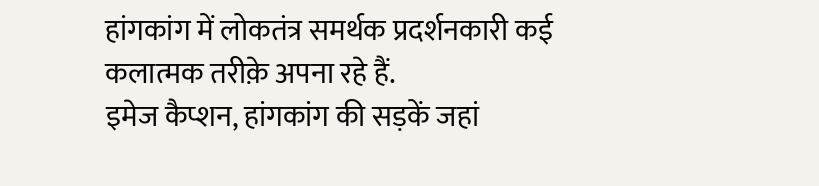हांगकांग में लोकतंत्र समर्थक प्रदर्शनकारी कई कलात्मक तरीक़े अपना रहे हैं.
इमेज कैप्शन, हांगकांग की सड़कें जहां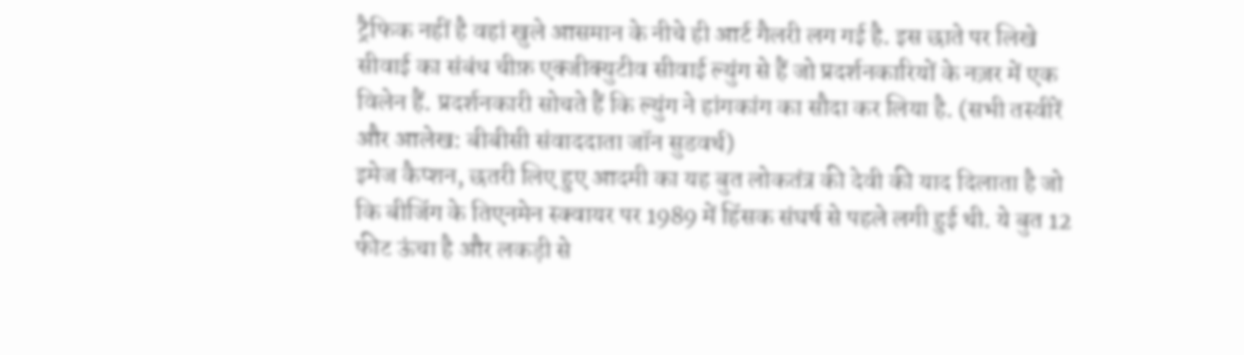ट्रैफिक नहीं है वहां खुले आसमान के नीचे ही आर्ट गैलरी लग गई है. इस छाते पर लिखे सीवाई का संबंध चीफ़ एक्जीक्युटीव सीवाई ल्युंग से हैं जो प्रदर्शनकारियों के नज़र में एक विलेन हैं. प्रदर्शनकारी सोचते हैं कि ल्युंग ने हांगकांग का सौदा कर लिया है. (सभी तस्वीरें और आलेख: बीबीसी संवाददाता जॉन सुडवर्थ)
इमेज कैप्शन, छतरी लिए हुए आदमी का यह बुत लोकतंत्र की देवी की याद दिलाता है जो कि बीजिंग के तिएनमेन स्क्वायर पर 1989 में हिंसक संघर्ष से पहले लगी हुई थी. ये बुत 12 फीट ऊंचा है और लकड़ी से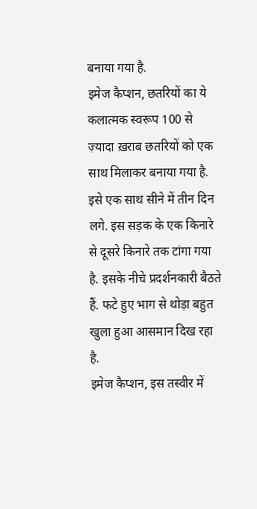बनाया गया है.
इमेज कैप्शन, छतरियों का ये कलात्मक स्वरूप 100 से ज़्यादा ख़राब छतरियों को एक साथ मिलाकर बनाया गया है. इसे एक साथ सीने में तीन दिन लगे. इस सड़क के एक किनारे से दूसरे किनारे तक टांगा गया है. इसके नीचे प्रदर्शनकारी बैठते हैं. फटे हुए भाग से थोड़ा बहुत खुला हुआ आसमान दिख रहा है.
इमेज कैप्शन, इस तस्वीर में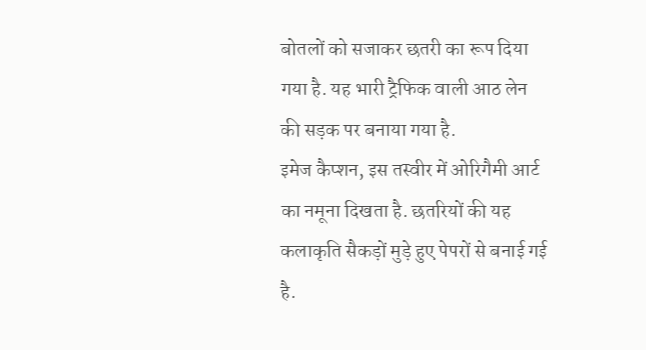बोतलों को सजाकर छतरी का रूप दिया गया है. यह भारी ट्रैफिक वाली आठ लेन की सड़क पर बनाया गया है.
इमेज कैप्शन, इस तस्वीर में ओरिगैमी आर्ट का नमूना दिखता है. छतरियों की यह कलाकृति सैकड़ों मुड़े हुए पेपरों से बनाई गई है.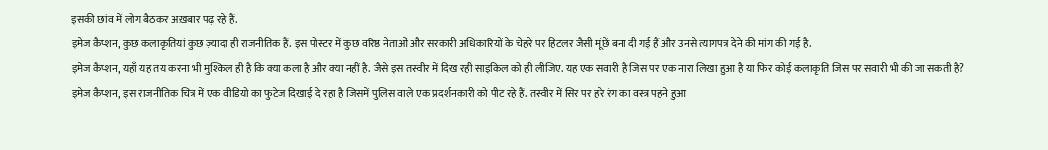इसकी छांव में लोग बैठकर अख़बार पढ़ रहे हैं.
इमेज कैप्शन, कुछ कलाकृतियां कुछ ज़्यादा ही राजनीतिक हैं. इस पोस्टर में कुछ वरिष्ठ नेताओं और सरकारी अधिकारियों के चेहरे पर हिटलर जैसी मूंछें बना दी गई हैं और उनसे त्यागपत्र देने की मांग की गई है.
इमेज कैप्शन, यहाँ यह तय करना भी मुश्किल ही है कि क्या कला है और क्या नहीं है. जैसे इस तस्वीर में दिख रही साइकिल को ही लीजिए. यह एक सवारी है जिस पर एक नारा लिखा हुआ है या फिर कोई कलाकृति जिस पर सवारी भी की जा सकती है?
इमेज कैप्शन, इस राजनीतिक चित्र में एक वीडियो का फुटेज दिखाई दे रहा है जिसमें पुलिस वाले एक प्रदर्शनकारी को पीट रहे हैं. तस्वीर में सिर पर हरे रंग का वस्त्र पहने हुआ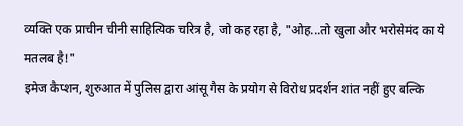व्यक्ति एक प्राचीन चीनी साहित्यिक चरित्र है, जो कह रहा है, "ओह...तो खुला और भरोसेमंद का ये मतलब है!"
इमेज कैप्शन, शुरुआत में पुलिस द्वारा आंसू गैस के प्रयोग से विरोध प्रदर्शन शांत नहीं हुए बल्कि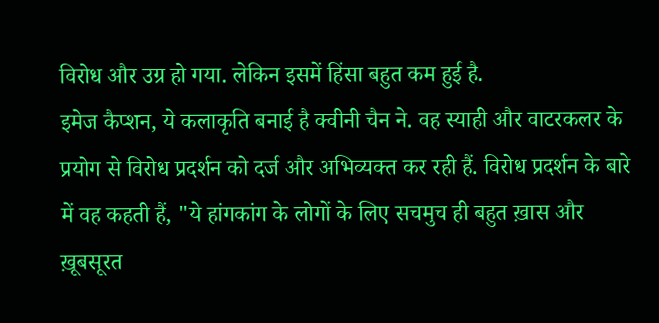विरोध और उग्र हो गया. लेकिन इसमें हिंसा बहुत कम हुई है.
इमेज कैप्शन, ये कलाकृति बनाई है क्वीनी चैन ने. वह स्याही और वाटरकलर के प्रयोग से विरोध प्रदर्शन को दर्ज और अभिव्यक्त कर रही हैं. विरोध प्रदर्शन के बारे में वह कहती हैं, "ये हांगकांग के लोगों के लिए सचमुच ही बहुत ख़ास और ख़ूबसूरत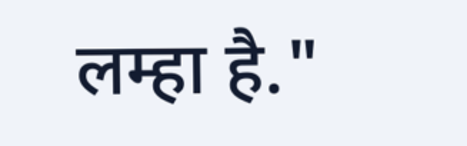लम्हा है."